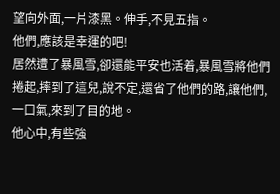望向外面,一片漆黑。伸手,不見五指。
他們,應該是幸運的吧!
居然遭了暴風雪,卻還能平安也活着,暴風雪將他們捲起,摔到了這兒,說不定,還省了他們的路,讓他們,一口氣,來到了目的地。
他心中,有些強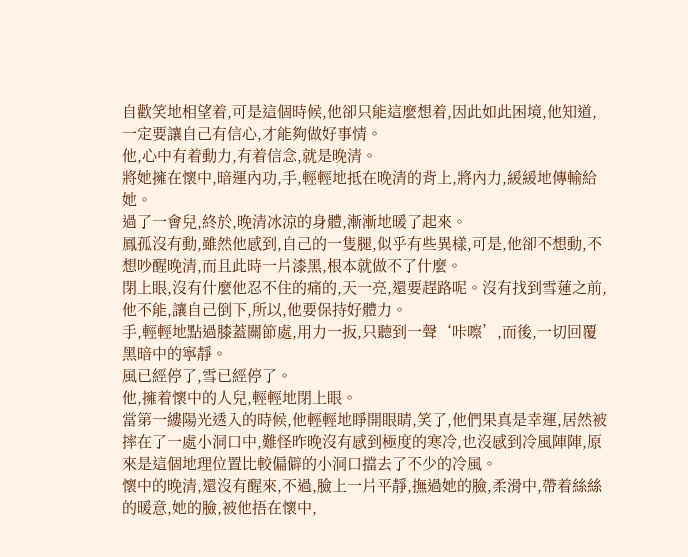自歡笑地相望着,可是這個時候,他卻只能這麼想着,因此如此困境,他知道,一定要讓自己有信心,才能夠做好事情。
他,心中有着動力,有着信念,就是晚清。
將她擁在懷中,暗運內功,手,輕輕地抵在晚清的背上,將內力,緩緩地傳輸給她。
過了一會兒,終於,晚清冰涼的身體,漸漸地暖了起來。
鳳孤沒有動,雖然他感到,自己的一隻腿,似乎有些異樣,可是,他卻不想動,不想吵醒晚清,而且此時一片漆黑,根本就做不了什麼。
閉上眼,沒有什麼他忍不住的痛的,天一亮,還要趕路呢。沒有找到雪蓮之前,他不能,讓自己倒下,所以,他要保持好體力。
手,輕輕地點過膝蓋關節處,用力一扳,只聽到一聲‘咔嚓’,而後,一切回覆黑暗中的寧靜。
風已經停了,雪已經停了。
他,擁着懷中的人兒,輕輕地閉上眼。
當第一縷陽光透入的時候,他輕輕地睜開眼睛,笑了,他們果真是幸運,居然被摔在了一處小洞口中,難怪昨晚沒有感到極度的寒冷,也沒感到冷風陣陣,原來是這個地理位置比較偏僻的小洞口擋去了不少的冷風。
懷中的晚清,還沒有醒來,不過,臉上一片平靜,撫過她的臉,柔滑中,帶着絲絲的暖意,她的臉,被他捂在懷中,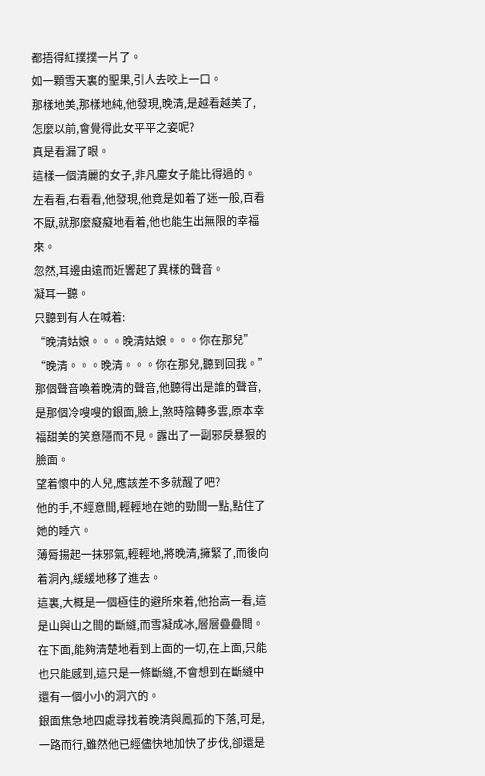都捂得紅撲撲一片了。
如一顆雪天裏的聖果,引人去咬上一口。
那樣地美,那樣地純,他發現,晚清,是越看越美了,怎麼以前,會覺得此女平平之姿呢?
真是看漏了眼。
這樣一個清麗的女子,非凡塵女子能比得過的。
左看看,右看看,他發現,他竟是如着了迷一般,百看不厭,就那麼癡癡地看着,他也能生出無限的幸福來。
忽然,耳邊由遠而近響起了異樣的聲音。
凝耳一聽。
只聽到有人在喊着:
“晚清姑娘。。。晚清姑娘。。。你在那兒”
“晚清。。。晚清。。。你在那兒,聽到回我。”
那個聲音喚着晚清的聲音,他聽得出是誰的聲音,是那個冷嗖嗖的銀面,臉上,煞時陰轉多雲,原本幸福甜美的笑意隱而不見。露出了一副邪戾暴狠的臉面。
望着懷中的人兒,應該差不多就醒了吧?
他的手,不經意間,輕輕地在她的勁間一點,點住了她的睡穴。
薄脣揚起一抹邪氣,輕輕地,將晚清,擁緊了,而後向着洞內,緩緩地移了進去。
這裏,大概是一個極佳的避所來着,他抬高一看,這是山與山之間的斷縫,而雪凝成冰,層層疊疊間。
在下面,能夠清楚地看到上面的一切,在上面,只能也只能感到,這只是一條斷縫,不會想到在斷縫中還有一個小小的洞穴的。
銀面焦急地四處尋找着晚清與鳳孤的下落,可是,一路而行,雖然他已經儘快地加快了步伐,卻還是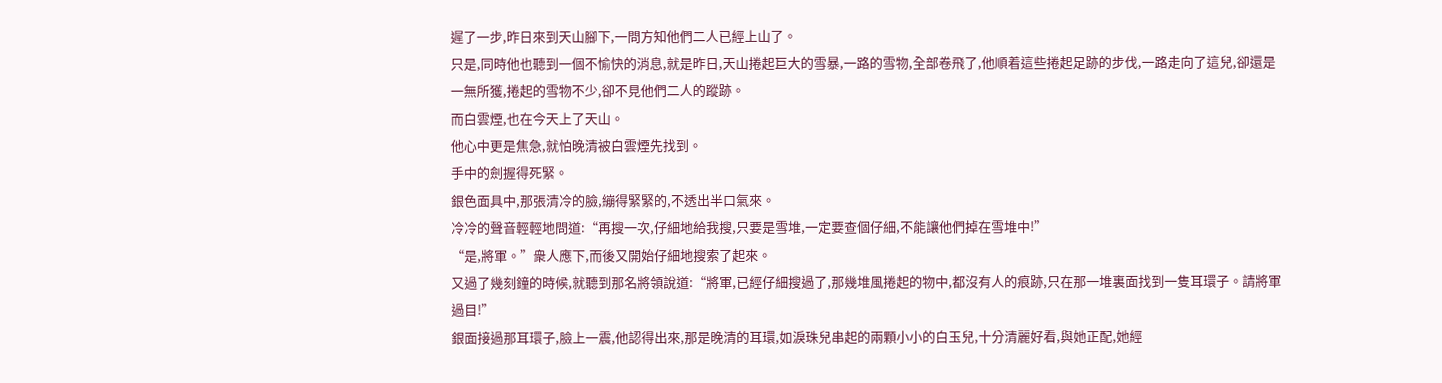遲了一步,昨日來到天山腳下,一問方知他們二人已經上山了。
只是,同時他也聽到一個不愉快的消息,就是昨日,天山捲起巨大的雪暴,一路的雪物,全部卷飛了,他順着這些捲起足跡的步伐,一路走向了這兒,卻還是一無所獲,捲起的雪物不少,卻不見他們二人的蹤跡。
而白雲煙,也在今天上了天山。
他心中更是焦急,就怕晚清被白雲煙先找到。
手中的劍握得死緊。
銀色面具中,那張清冷的臉,繃得緊緊的,不透出半口氣來。
冷冷的聲音輕輕地問道:“再搜一次,仔細地給我搜,只要是雪堆,一定要查個仔細,不能讓他們掉在雪堆中!”
“是,將軍。”衆人應下,而後又開始仔細地搜索了起來。
又過了幾刻鐘的時候,就聽到那名將領說道:“將軍,已經仔細搜過了,那幾堆風捲起的物中,都沒有人的痕跡,只在那一堆裏面找到一隻耳環子。請將軍過目!”
銀面接過那耳環子,臉上一震,他認得出來,那是晚清的耳環,如淚珠兒串起的兩顆小小的白玉兒,十分清麗好看,與她正配,她經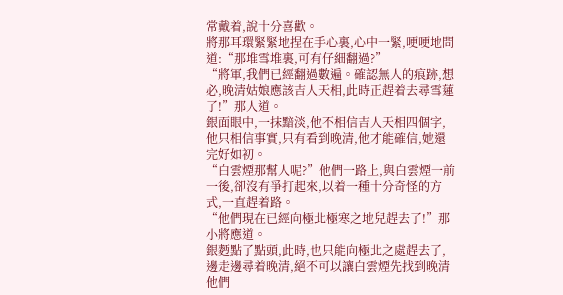常戴着,說十分喜歡。
將那耳環緊緊地捏在手心裏,心中一緊,哽哽地問道:“那堆雪堆裏,可有仔細翻過?”
“將軍,我們已經翻過數遍。確認無人的痕跡,想必,晚清姑娘應該吉人天相,此時正趕着去尋雪蓮了!”那人道。
銀面眼中,一抹黯淡,他不相信吉人天相四個字,他只相信事實,只有看到晚清,他才能確信,她還完好如初。
“白雲煙那幫人呢?”他們一路上,與白雲煙一前一後,卻沒有爭打起來,以着一種十分奇怪的方式,一直趕着路。
“他們現在已經向極北極寒之地兒趕去了!”那小將應道。
銀麪點了點頭,此時,也只能向極北之處趕去了,邊走邊尋着晚清,絕不可以讓白雲煙先找到晚清他們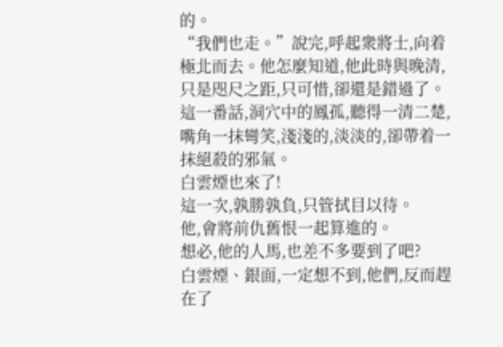的。
“我們也走。”說完,呼起衆將士,向着極北而去。他怎麼知道,他此時與晚清,只是咫尺之距,只可惜,卻還是錯過了。
這一番話,洞穴中的鳳孤,聽得一清二楚,嘴角一抹彎笑,淺淺的,淡淡的,卻帶着一抹絕殺的邪氣。
白雲煙也來了!
這一次,孰勝孰負,只管拭目以待。
他,會將前仇舊恨一起算進的。
想必,他的人馬,也差不多要到了吧?
白雲煙、銀面,一定想不到,他們,反而趕在了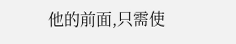他的前面,只需使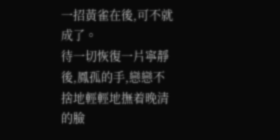一招黃雀在後,可不就成了。
待一切恢復一片寧靜後,鳳孤的手,戀戀不捨地輕輕地撫着晚清的臉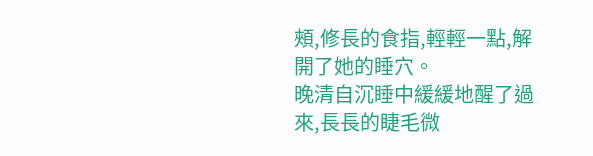頰,修長的食指,輕輕一點,解開了她的睡穴。
晚清自沉睡中緩緩地醒了過來,長長的睫毛微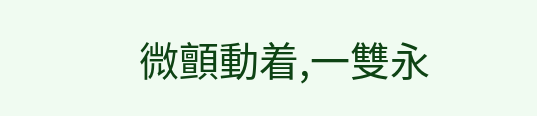微顫動着,一雙永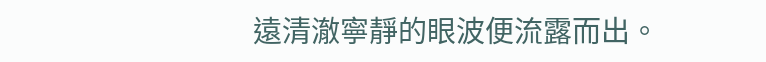遠清澈寧靜的眼波便流露而出。